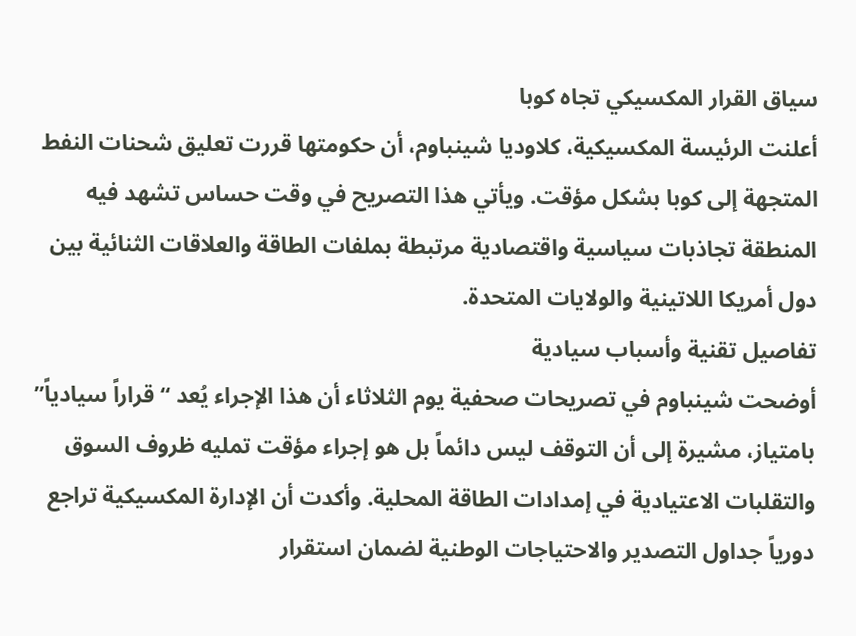سياق القرار المكسيكي تجاه كوبا
أعلنت الرئيسة المكسيكية، كلاوديا شينباوم، أن حكومتها قررت تعليق شحنات النفط المتجهة إلى كوبا بشكل مؤقت. ويأتي هذا التصريح في وقت حساس تشهد فيه المنطقة تجاذبات سياسية واقتصادية مرتبطة بملفات الطاقة والعلاقات الثنائية بين دول أمريكا اللاتينية والولايات المتحدة.
تفاصيل تقنية وأسباب سيادية
أوضحت شينباوم في تصريحات صحفية يوم الثلاثاء أن هذا الإجراء يُعد “قراراً سيادياً” بامتياز، مشيرة إلى أن التوقف ليس دائماً بل هو إجراء مؤقت تمليه ظروف السوق والتقلبات الاعتيادية في إمدادات الطاقة المحلية. وأكدت أن الإدارة المكسيكية تراجع دورياً جداول التصدير والاحتياجات الوطنية لضمان استقرار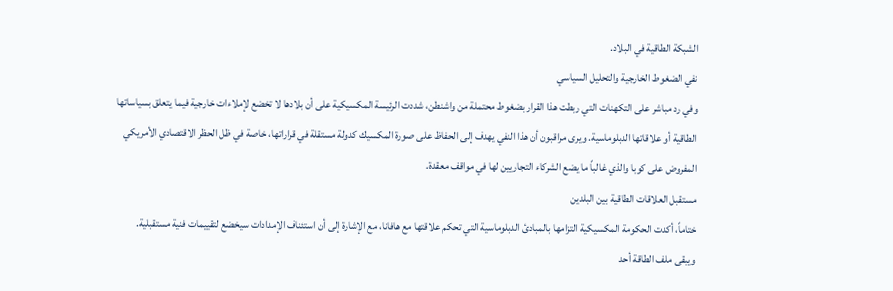الشبكة الطاقية في البلاد.
نفي الضغوط الخارجية والتحليل السياسي
وفي رد مباشر على التكهنات التي ربطت هذا القرار بضغوط محتملة من واشنطن، شددت الرئيسة المكسيكية على أن بلادها لا تخضع لإملاءات خارجية فيما يتعلق بسياساتها الطاقية أو علاقاتها الدبلوماسية. ويرى مراقبون أن هذا النفي يهدف إلى الحفاظ على صورة المكسيك كدولة مستقلة في قراراتها، خاصة في ظل الحظر الاقتصادي الأمريكي المفروض على كوبا والذي غالباً ما يضع الشركاء التجاريين لها في مواقف معقدة.
مستقبل العلاقات الطاقية بين البلدين
ختاماً، أكدت الحكومة المكسيكية التزامها بالمبادئ الدبلوماسية التي تحكم علاقتها مع هافانا، مع الإشارة إلى أن استئناف الإمدادات سيخضع لتقييمات فنية مستقبلية. ويبقى ملف الطاقة أحد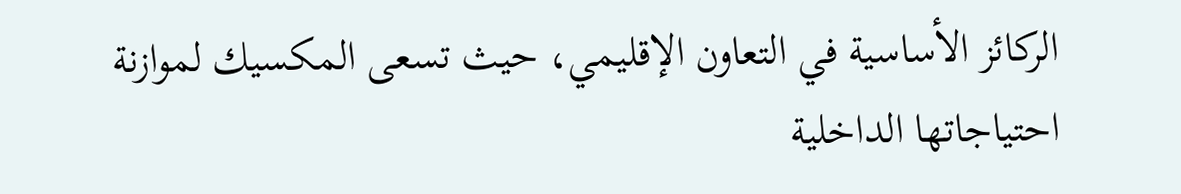الركائز الأساسية في التعاون الإقليمي، حيث تسعى المكسيك لموازنة احتياجاتها الداخلية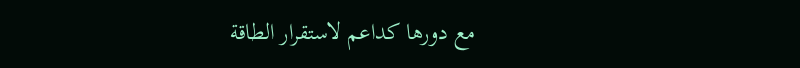مع دورها كداعم لاستقرار الطاقة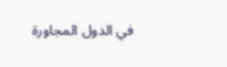في الدول المجاورة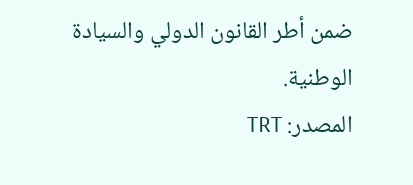ضمن أطر القانون الدولي والسيادة الوطنية.
المصدر: TRT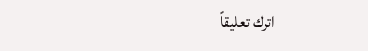اترك تعليقاً